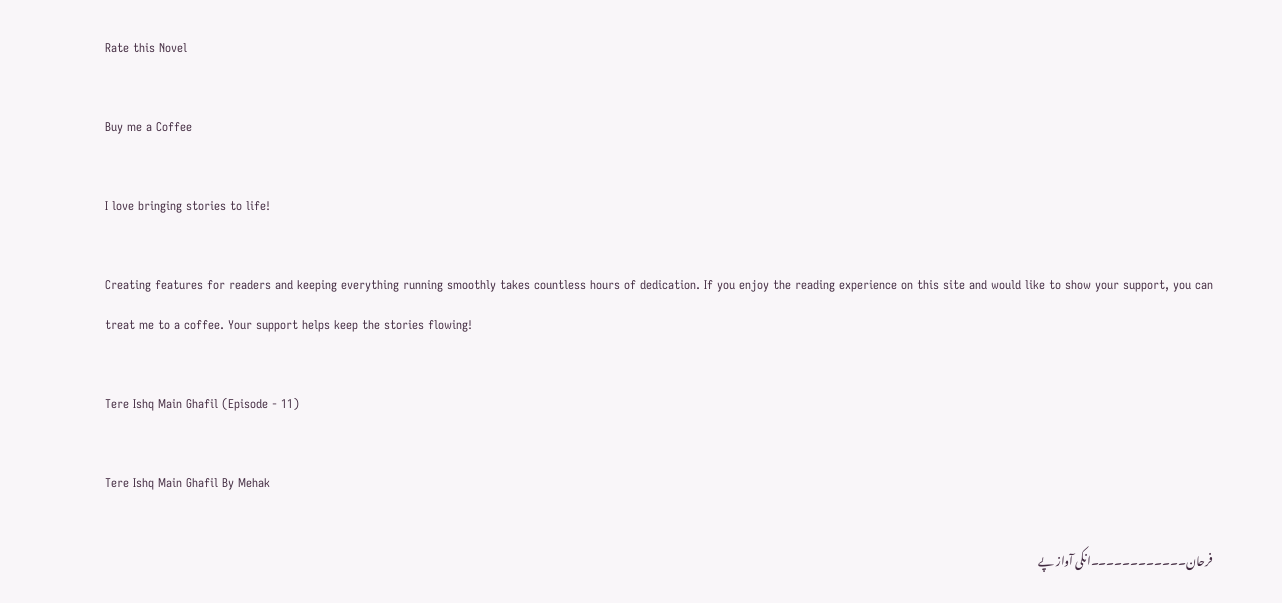Rate this Novel

Buy me a Coffee

I love bringing stories to life!

Creating features for readers and keeping everything running smoothly takes countless hours of dedication. If you enjoy the reading experience on this site and would like to show your support, you can treat me to a coffee. Your support helps keep the stories flowing!

Tere Ishq Main Ghafil (Episode - 11)

Tere Ishq Main Ghafil By Mehak

فرحان۔۔۔۔۔۔۔۔۔۔۔۔انکی آواز پے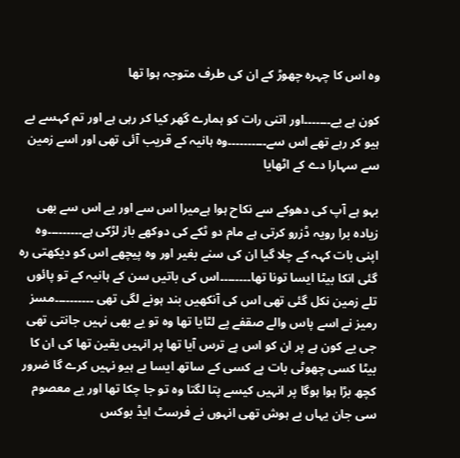وہ اس کا چہرہ چھوڑ کے ان کی طرف متوجہ ہوا تھا

کون ہے یے۔۔۔۔۔۔۔اور اتنی رات کو ہمارے گھر کیا کر رہی ہے اور تم کہسے بے ہیو کر رہے تھے اس سے۔۔۔۔۔۔۔۔۔۔وہ ہانیہ کے قریب آئی تھی اور اسے زمین سے سہارا دے کے اٹھایا

بہو ہے آپ کی دھوکے سے نکاح ہوا ہےمیرا اس سے اور یے اس سے بھی زیادہ برا رویہ ڈزرو کرتی ہے مام دو ٹکے کی دوکھے باز لڑکی ہے۔۔۔۔۔۔۔۔۔وہ اپنی بات کہہ کے چلا گیا ان کی سنے بغیر اور وہ پیچھے اس کو دیکھتی رہ گئی انکا بیٹا ایسا تونا تھا۔۔۔۔۔۔۔۔اس کی باتیں سن کے ہانیہ کے تو پائوں تلے زمین نکل گئی تھی اس کی آنکھیں بند ہونے لگی تھی ۔۔۔۔۔۔۔۔۔۔مسز رمیز نے اسے پاس والے صقفے پے لٹایا تھا وہ تو یے بھی نہیں جانتی تھی جی یے کون ہے پر ان کو اس پے ترس آیا تھا پر انہیں یقین تھا کی ان کا بیٹا کسی چھوٹی بات پے کسی کے ساتھ ایسا بے ہیو نہیں کرے گا ضرور کچھ بڑا ہوا ہوگا پر انہیں کیسے پتا لگتا وہ تو جا چکا تھا اور یے معصوم سی جان یہاں بے ہوش تھی انہوں نے فرسٹ ایڈ بوکس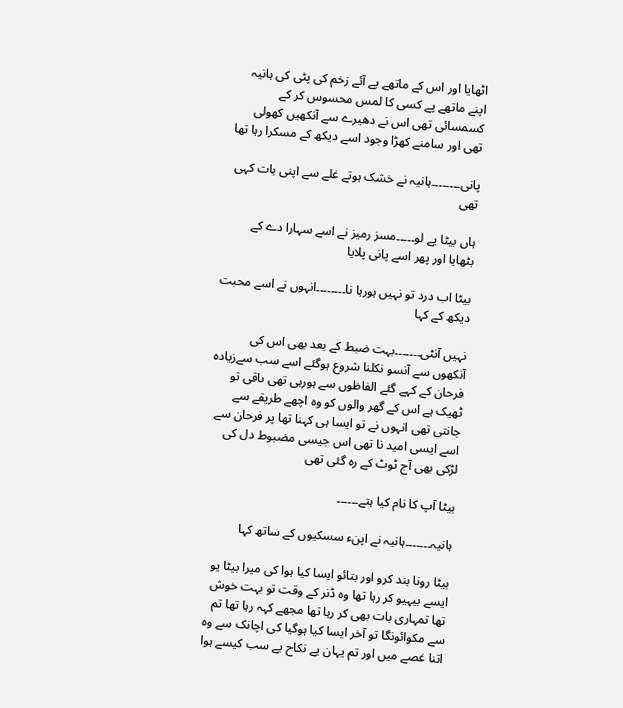اٹھایا اور اس کے ماتھے پے آئے زخم کی پٹی کی ہانیہ اپنے ماتھے پے کسی کا لمس محسوس کر کے کسمسائی تھی اس نے دھیرے سے آنکھیں کھولی تھی اور سامنے کھڑا وجود اسے دیکھ کے مسکرا رہا تھا

پانی۔۔۔۔۔۔۔۔ہانیہ نے خشک ہوتے غلے سے اپنی بات کہی تھی

ہاں بیٹا یے لو۔۔۔۔۔مسز رمیز نے اسے سہارا دے کے بٹھایا اور پھر اسے پانی پلایا

بیٹا اب درد تو نہیں ہورہا نا۔۔۔۔۔۔۔۔انہوں نے اسے محبت دیکھ کے کہا

نہیں آنٹی۔۔۔۔۔۔۔بہت ضبط کے بعد بھی اس کی آنکھوں سے آنسو نکلنا شروع ہوگئے اسے سب سےزیادہ فرحان کے کہے گئے الفاظوں سے ہورہی تھی ںاقی تو ٹھیک ہے اس کے گھر والوں کو وہ اچھے طریقے سے جانتی تھی انہوں نے تو ایسا ہی کہنا تھا پر فرحان سے اسے ایسی امید نا تھی اس جیسی مضبوط دل کی لڑکی بھی آج ٹوٹ کے رہ گئی تھی

بیٹا آپ کا نام کیا ہتے۔۔۔۔۔۔

ہانیہ۔۔۔۔۔۔۔ہانیہ نے اپنء سسکیوں کے ساتھ کہا

بیٹا رونا بند کرو اور بتائو ایسا کیا ہوا کی میرا بیٹا یو ایسے بیہیو کر رہا تھا وہ ڈنر کے وقت تو بہت خوش تھا تمہاری بات بھی کر رہا تھا مجھے کہہ رہا تھا تم سے مکوائونگا تو آخر ایسا کیا ہوگیا کی اچانک سے وہ اتنا غصے میں اور تم یہان یے نکاح یے سب کیسے ہوا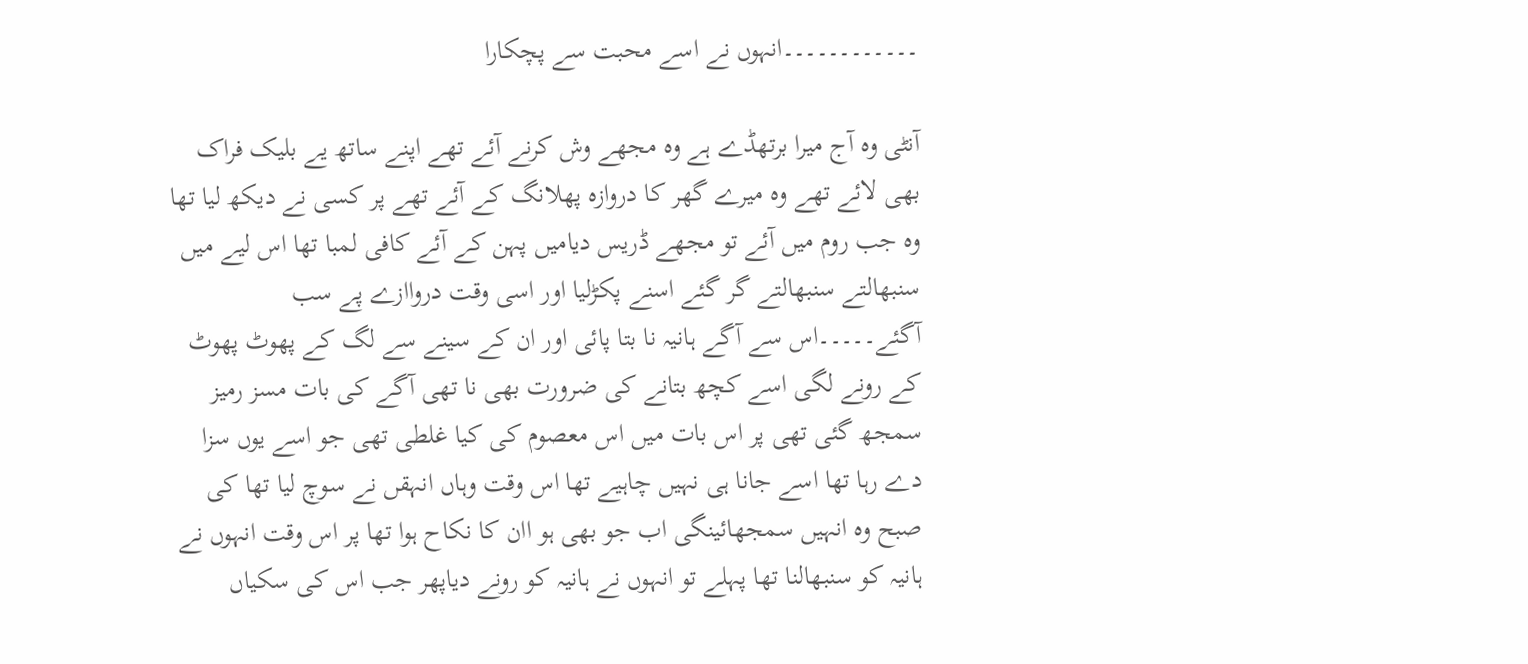۔۔۔۔۔۔۔۔۔۔۔۔انہوں نے اسے محبت سے پچکارا

آنٹی وہ آج میرا برتھڈے ہے وہ مجھے وش کرنے آئے تھے اپنے ساتھ یے بلیک فراک بھی لائے تھے وہ میرے گھر کا دروازہ پھلانگ کے آئے تھے پر کسی نے دیکھ لیا تھا وہ جب روم میں آئے تو مجھے ڈریس دیامیں پہن کے آئے کافی لمبا تھا اس لیے میں سنبھالتے سنبھالتے گر گئے اسنے پکڑلیا اور اسی وقت درواازے پے سب آگئے۔۔۔۔۔اس سے آگے ہانیہ نا بتا پائی اور ان کے سینے سے لگ کے پھوٹ پھوٹ کے رونے لگی اسے کچھ بتانے کی ضرورت بھی نا تھی آگے کی بات مسز رمیز سمجھ گئی تھی پر اس بات میں اس معصوم کی کیا غلطی تھی جو اسے یوں سزا دے رہا تھا اسے جانا ہی نہیں چاہیے تھا اس وقت وہاں انہقں نے سوچ لیا تھا کی صبح وہ انہیں سمجھائینگی اب جو بھی ہو اان کا نکاح ہوا تھا پر اس وقت انہوں نے ہانیہ کو سنبھالنا تھا پہلے تو انہوں نے ہانیہ کو رونے دیاپھر جب اس کی سکیاں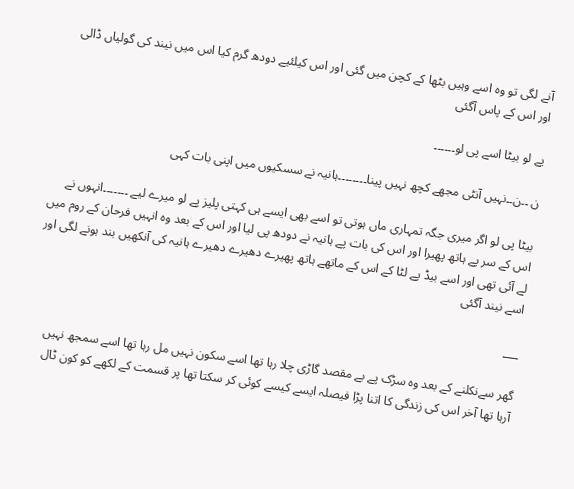آنے لگی تو وہ اسے وہیں بٹھا کے کچن میں گئی اور اس کیلئیے دودھ گرم کیا اس میں نیند کی گولیاں ڈالی اور اس کے پاس آگئی

یے لو بیٹا اسے پی لو۔۔۔۔۔۔

ن ۔۔ن۔۔نہیں آنٹی مجھے کچھ نہیں پینا۔۔۔۔۔۔۔۔ہانیہ نے سسکیوں میں اپنی بات کہی

بیٹا پی لو اگر میری جگہ تمہاری ماں ہوتی تو اسے بھی ایسے ہی کہتی پلیز پے لو میرے لیے ۔۔۔۔۔۔۔انہوں نے اس کے سر پے ہاتھ پھیرا اور اس کی بات پے ہانیہ نے دودھ پی لیا اور اس کے بعد وہ انہیں فرحان کے روم میں لے آئی تھی اور اسے بیڈ پے لٹا کے اس کے ماتھے ہاتھ پھیرے دھیرے دھیرے ہانیہ کی آنکھیں بند ہونے لگی اور اسے نیند آگئی

___

گھر سےنکلنے کے بعد وہ سڑک پے بے مقصد گاڑی چلا رہا تھا اسے سکون نہیں مل رہا تھا اسے سمجھ نہیں آرہا تھا آخر اس کی زندگی کا اتنا پڑا فیصلہ ایسے کیسے کوئی کر سکتا تھا پر قسمت کے لکھے کو کون ٹال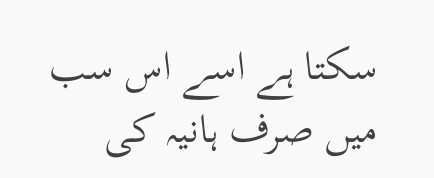سکتا ہے اسے اس سب میں صرف ہانیہ کی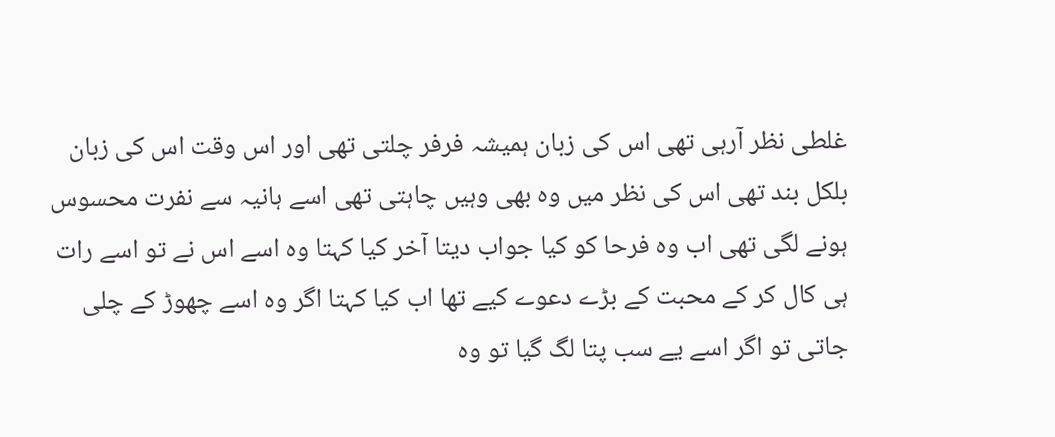غلطی نظر آرہی تھی اس کی زبان ہمیشہ فرفر چلتی تھی اور اس وقت اس کی زبان بلکل بند تھی اس کی نظر میں وہ بھی وہیں چاہتی تھی اسے ہانیہ سے نفرت محسوس ہونے لگی تھی اب وہ فرحا کو کیا جواب دیتا آخر کیا کہتا وہ اسے اس نے تو اسے رات ہی کال کر کے محبت کے بڑے دعوے کیے تھا اب کیا کہتا اگر وہ اسے چھوڑ کے چلی جاتی تو اگر اسے یے سب پتا لگ گیا تو وہ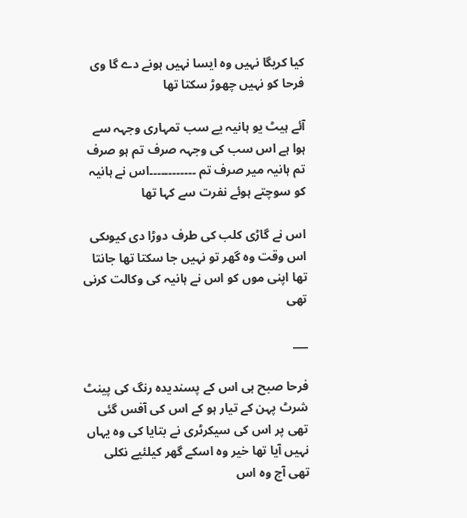کیا کریگا نہیں وہ ایسا نہیں ہونے دے گا وی فرحا کو نہیں چھوڑ سکتا تھا

آئے ہیٹ یو ہانیہ یے سب تمہاری وجہہ سے ہوا ہے اس سب کی وجہہ صرف تم ہو صرف تم ہانیہ میر صرف تم ۔۔۔۔۔۔۔۔۔۔۔۔اس نے ہانیہ کو سوچتے ہوئے نفرت سے کہا تھا

اس نے گاڑی کلب کی طرف دوڑا دی کیوںکی اس وقت وہ گھر تو نہیں جا سکتا تھا جانتا تھا اپنی موں کو اس نے ہانیہ کی وکالت کرنی تھی

___

فرحا صبح ہی اس کے پسندیدہ رنگ کی پینٹ شرٹ پہن کے تیار ہو کے اس کی آفس گئی تھی پر اس کی سیکرٹری نے بتایا کی وہ یہاں نہیں آیا تھا خیر وہ اسکے گھر کیلئیے نکلی تھی آج وہ اس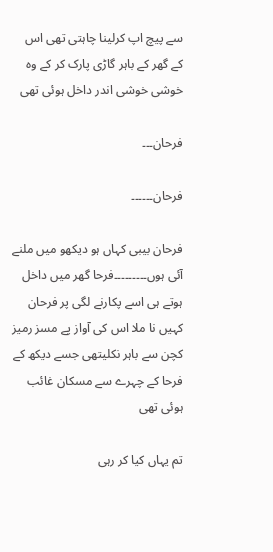سے پیچ اپ کرلینا چاہتی تھی اس کے گھر کے باہر گاڑی پارک کر کے وہ خوشی خوشی اندر داخل ہوئی تھی

فرحان۔۔۔

فرحان۔۔۔۔۔۔

فرحان بیبی کہاں ہو دیکھو میں ملنے آئی ہوں۔۔۔۔۔۔۔۔۔فرحا گھر میں داخل ہوتے ہی اسے پکارنے لگی پر فرحان کہیں نا ملا اس کی آواز پے مسز رمیز کچن سے باہر نکلیتھی جسے دیکھ کے فرحا کے چہرے سے مسکان غائب ہوئی تھی

تم یہاں کیا کر رہی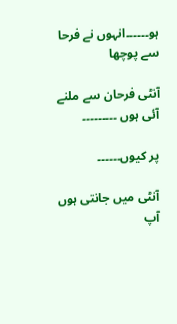ہو۔۔۔۔۔۔انہوں نے فرحا سے پوچھا

آنٹی فرحان سے ملنے آئی ہوں ۔۔۔۔۔۔۔۔۔

پر کیوں۔۔۔۔۔۔

آنٹی میں جانتی ہوں آپ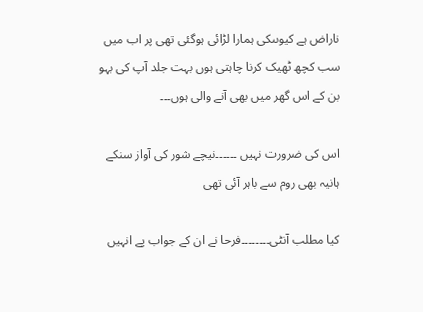ناراض ہے کیوںںکی ہمارا لڑائی ہوگئی تھی پر اب میں سب کچھ ٹھیک کرنا چاہتی ہوں بہت جلد آپ کی بہو بن کے اس گھر میں بھی آنے والی ہوں۔۔۔

اس کی ضرورت نہیں ۔۔۔۔۔۔نیچے شور کی آواز سنکے ہانیہ بھی روم سے باہر آئی تھی

کیا مطلب آنٹی۔۔۔۔۔۔۔۔فرحا نے ان کے جواب پے انہیں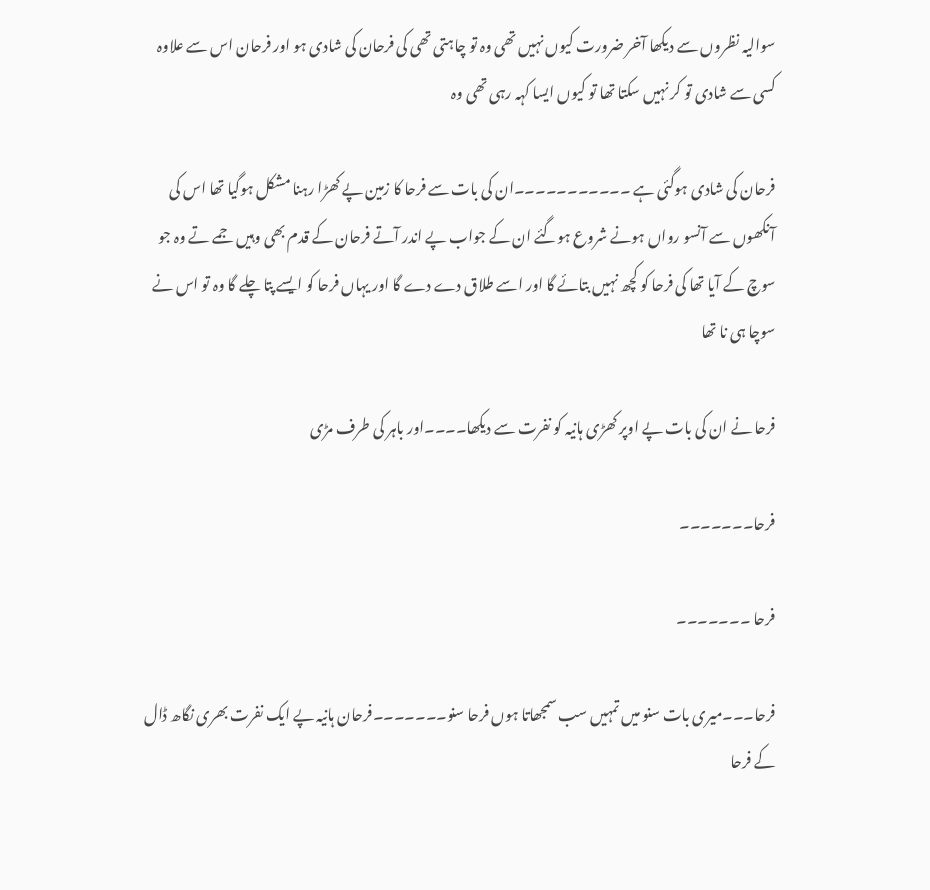سوالیہ نظروں سے دیکھا آخر ضرورت کیوں نہیں تھی وہ تو چاہتی تھی کی فرحان کی شادی ہو اور فرحان اس سے علاوہ کسی سے شادی تو کر نہیں سکتا تھا تو کیوں ایسا کہہ رہی تھی وہ

فرحان کی شادی ہوگئی ہے ۔۔۔۔۔۔۔۔۔۔۔ان کی بات سے فرحا کا زمین پے کھڑا رہنا مشکل ہوگیا تھا اس کی آنکھوں سے آنسو رواں ہونے شروع ہوگئے ان کے جواب پے اندر آتے فرحان کے قدم بھی وہیں جمے تے وہ جو سوچ کے آیا تھا کی فرحا کو کچھ نہیں بتائے گا اور اسے طلاق دے دے گا اور یہاں فرحا کو ایسے پتا چلے گا وہ تو اس نے سوچا ہی نا تھا

فرحا نے ان کی بات پے اوپر کھڑی ہانیہ کو نفرت سے دیکھا۔۔۔۔اور باہر کی طرف مڑی

فرحا۔۔۔۔۔۔۔

فرحا ۔۔۔۔۔۔۔

فرحا۔۔۔میری بات سنو میں تمہیں سب سمجھاتا ہوں فرحا سنو۔۔۔۔۔۔۔فرحان ہانیہ پے ایک نفرت بھری نگاھ ڈال کے فرحا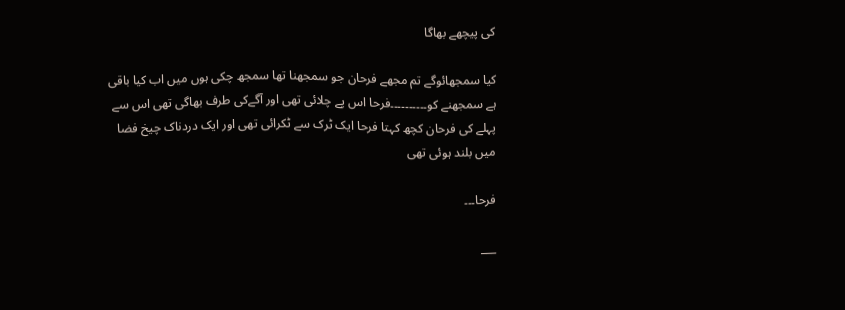کی پیچھے بھاگا

کیا سمجھائوگے تم مجھے فرحان جو سمجھنا تھا سمجھ چکی ہوں میں اب کیا باقی ہے سمجھنے کو۔۔۔۔۔۔۔۔۔۔فرحا اس پے چلائی تھی اور آگےکی طرف بھاگی تھی اس سے پہلے کی فرحان کچھ کہتا فرحا ایک ٹرک سے ٹکرائی تھی اور ایک دردناک چیخ فضا میں بلند ہوئی تھی

فرحا۔۔۔

___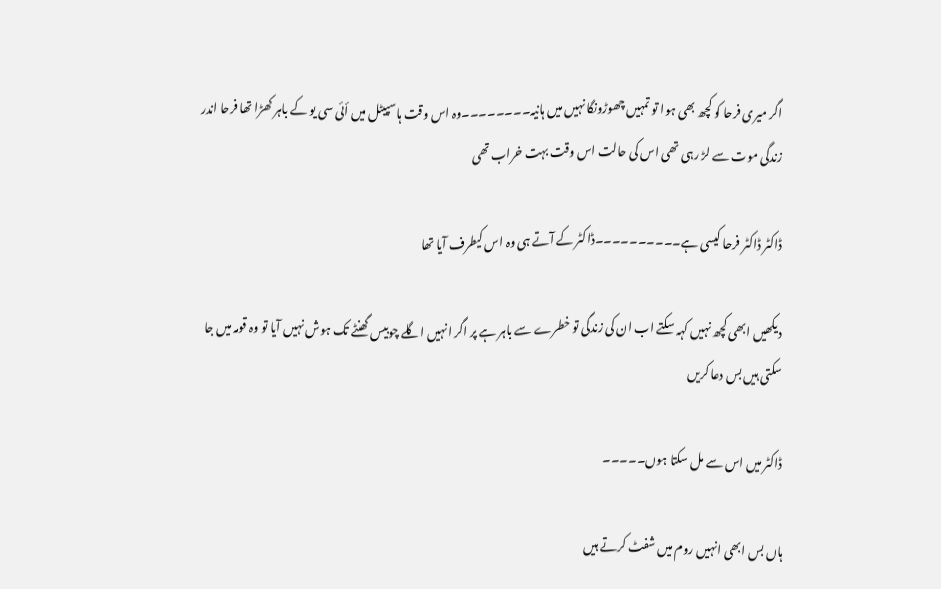اگر میری فرحا کو کچھ بھی ہوا تو تمہیں چھوڑونگا نہیں میں ہانیہ۔۔۔۔۔۔۔۔وہ اس وقت ہاسپیٹل میں أئی سی یو کے باہر کھڑا تھا فرحا اندر زندگی موت سے لڑ رہی تھی اس کی حالت اس وقت بہت خراب تھی

ڈاکٹر ڈاکٹر فرحا کیسی ہے۔۔۔۔۔۔۔۔۔۔ڈاکٹر کے آتے ہی وہ اس کیطرف آیا تھا

دیکھیں ابھی کچھ نہیں کہہ سکتے اب ان کی زندگی تو خطرے سے باہر ہے پر اگر انہیں اگلے چوبیس گھنٹے تک ہوش نہیں آیا تو وہ قومہ میں جا سکتی ہیں بس دعا کریں

ڈاکٹر میں اس سے مل سکتا ہوں۔۔۔۔۔

ہاں بس ابھی انہیں روم میں شفٹ کرتے ہیں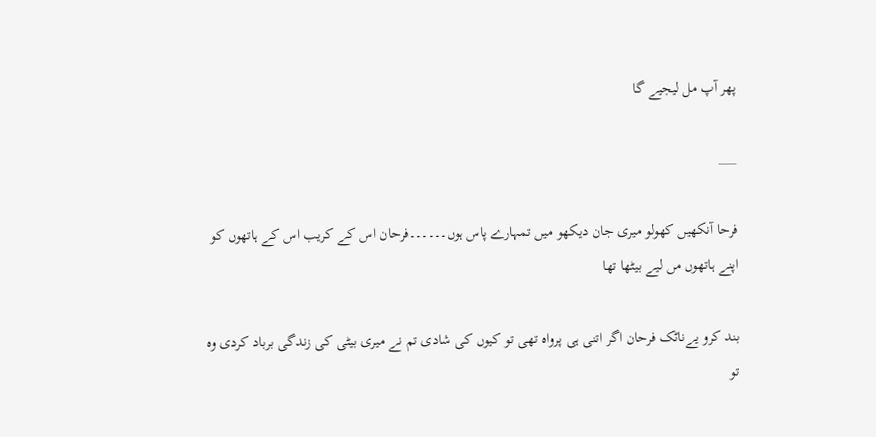پھر آپ مل لیجیے گا

___

فرحا آنکھیں کھولو میری جان دیکھو میں تمہارے پاس ہوں۔۔۔۔۔۔فرحان اس کے کریب اس کے ہاتھوں کو اپنے ہاتھوں مں لیے بیٹھا تھا

بند کرو یےناٹک فرحان اگر اتنی ہی پرواہ تھی تو کیوں کی شادی تم نے میری بیٹی کی زندگی برباد کردی وہ تو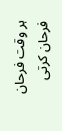ہر وقت فرحان فرحان کرتی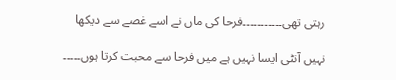رہتی تھی۔۔۔۔۔۔۔۔۔۔۔فرحا کی ماں نے اسے غصے سے دیکھا

نہیں آنٹی ایسا نہیں ہے میں فرحا سے محبت کرتا ہوں۔۔۔۔۔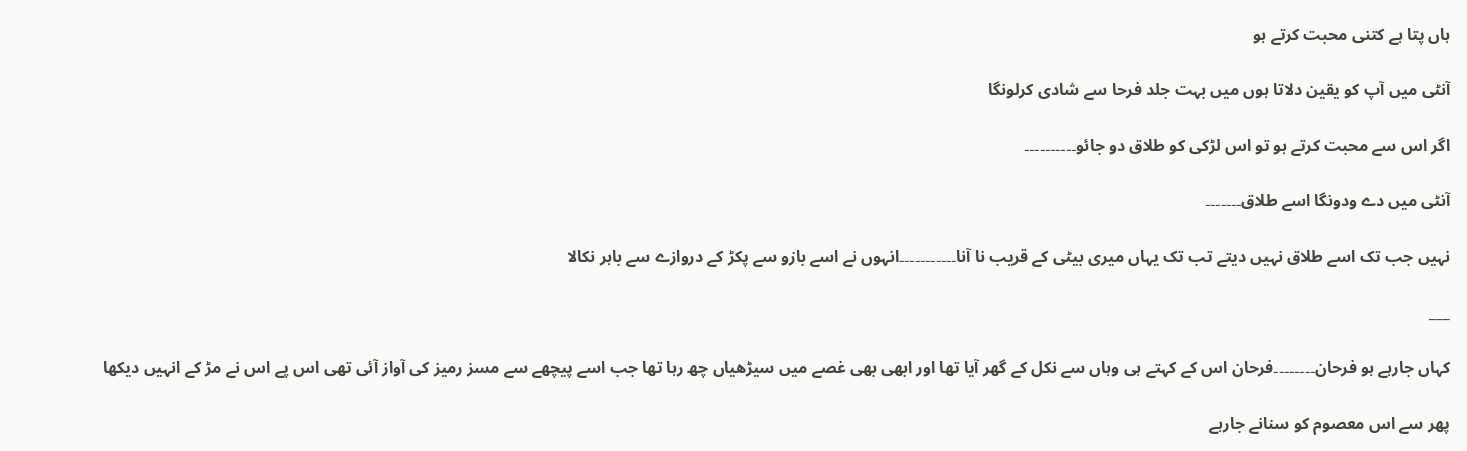ہاں پتا ہے کتنی محبت کرتے ہو

آنٹی میں آپ کو یقین دلاتا ہوں میں بہت جلد فرحا سے شادی کرلونگا

اگر اس سے محبت کرتے ہو تو اس لڑکی کو طلاق دو جائو۔۔۔۔۔۔۔۔۔۔

آنٹی میں دے ودونگا اسے طلاق۔۔۔۔۔۔۔

نہیں جب تک اسے طلاق نہیں دیتے تب تک یہاں میری بیٹی کے قریب نا آنا۔۔۔۔۔۔۔۔۔۔۔انہوں نے اسے بازو سے پکڑ کے دروازے سے باہر نکالا

___

کہاں جارہے ہو فرحان۔۔۔۔۔۔۔۔فرحان اس کے کہتے ہی وہاں سے نکل کے گھر آیا تھا اور ابھی بھی غصے میں سیڑھیاں چھ رہا تھا جب اسے پیچھے سے مسز رمیز کی آواز آئی تھی اس پے اس نے مڑ کے انہیں دیکھا

پھر سے اس معصوم کو سنانے جارہے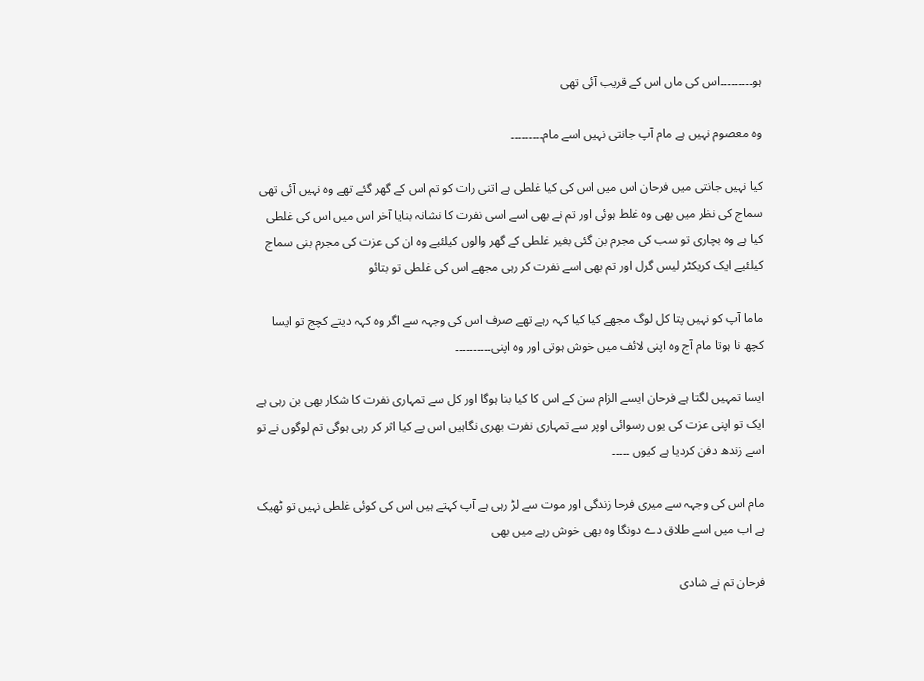ہو۔۔۔۔۔۔۔۔۔اس کی ماں اس کے قریب آئی تھی

وہ معصوم نہیں ہے مام آپ جانتی نہیں اسے مام۔۔۔۔۔۔۔۔۔

کیا نہیں جانتی میں فرحان اس میں اس کی کیا غلطی ہے اتنی رات کو تم اس کے گھر گئے تھے وہ نہیں آئی تھی سماج کی نظر میں بھی وہ غلط ہوئی اور تم نے بھی اسے اسی نفرت کا نشانہ بنایا آخر اس میں اس کی غلطی کیا ہے وہ بچاری تو سب کی مجرم بن گئی بغیر غلطی کے گھر والوں کیلئیے وہ ان کی عزت کی مجرم بنی سماج کیلئیے ایک کریکٹر لیس گرل اور تم بھی اسے نفرت کر رہی مجھے اس کی غلطی تو بتائو

ماما آپ کو نہیں پتا کل لوگ مجھے کیا کیا کہہ رہے تھے صرف اس کی وجہہ سے اگر وہ کہہ دیتے کچج تو ایسا کچھ نا ہوتا مام آج وہ اپنی لائف میں خوش ہوتی اور وہ اپنی۔۔۔۔۔۔۔۔۔۔

ایسا تمہیں لگتا ہے فرحان ایسے الزام سن کے اس کا کیا بنا ہوگا اور کل سے تمہاری نفرت کا شکار بھی بن رہی ہے ایک تو اپنی عزت کی یوں رسوائی اوپر سے تمہاری نفرت بھری نگاہیں اس پے کیا اثر کر رہی ہوگی تم لوگوں نے تو اسے زندھ دفن کردیا ہے کیوں ۔۔۔۔۔

مام اس کی وجہہ سے میری فرحا زندگی اور موت سے لڑ رہی ہے آپ کہتے ہیں اس کی کوئی غلطی نہیں تو ٹھیک ہے اب میں اسے طلاق دے دونگا وہ بھی خوش رہے میں بھی

فرحان تم نے شادی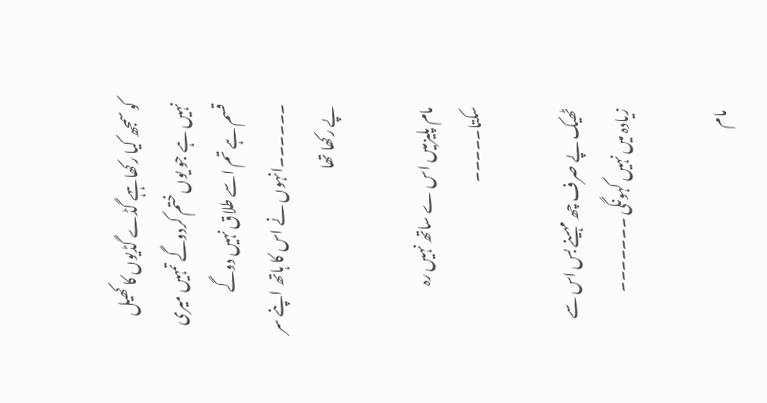کو سمجھ کیا رکھا ہہے گڈے گڈیوں کا کھیل نہیں ہے جو یوں ختم کردوگے تمہیں میری قسم ہے تم اسے طلاق نہیں دوگے ۔۔۔۔۔۔انہوں نے اس کا ہاتھ اپنے سر پے رکھا تھا

مام پلیزمیں اس ے ساتھ نہیں رہ سکتا۔۔۔۔۔

ٹھیک پے صرف چھ مہینے بس اس سے زیادہ میں نہیں کہونگی ۔۔۔۔۔۔۔

مام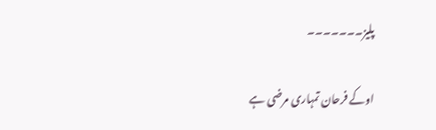پلیز۔۔۔۔۔۔۔

اوکے فرحان تمہاری مرضی ہے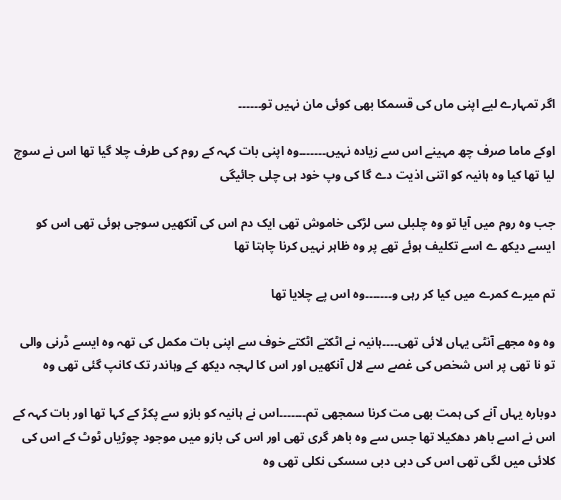اگر تمہارے لیے اپنی ماں کی قسمکا بھی کوئی مان نہیں تو۔۔۔۔۔۔

اوکے ماما صرف چھ مہینے اس سے زیادہ نہیں۔۔۔۔۔۔۔وہ اپنی بات کہہ کے روم کی طرف چلا گیا تھا اس نے سوچ لیا تھا کیا وہ ہانیہ کو اتنی اذیت دے گا کی وپ خود ہی چلی جائیگی

جب وہ روم میں آیا تو وہ چلبلی سی لڑکی خاموش تھی ایک دم اس کی آنکھیں سوجی ہوئی تھی اس کو ایسے دیکھ ے اسے تکلیف ہوئے تھے پر وہ ظاہر نہیں کرنا چاہتا تھا

تم میرے کمرے میں کیا کر رہی و۔۔۔۔۔۔۔وہ اس پے چلایا تھا

وہ وہ مجھے آنٹی یہاں لائی تھی۔۔۔۔ہانیہ نے اٹکتے اٹکتے خوف سے اپنی بات مکمل کی تھہ وہ ایسے ڈرنی والی تو نا تھی پر اس شخص کی غصے سے لال آنکھیں اور اس کا لہجہ دیکھ کے وہاندر تک کانپ گئی تھی وہ

دوبارہ یہاں آنے کی ہمت بھی مت کرنا سمجھی تم۔۔۔۔۔۔۔اس نے ہانیہ کو بازو سے پکڑ کے کہا تھا اور بات کہہ کے اس نے اسے باھر دھکیلا تھا جس سے وہ باھر گری تھی اور اس کی بازو میں موجود چوڑیاں ٹوٹ کے اس کی کلائی میں لگی تھی اس کی دبی دبی سسکی نکلی تھی وہ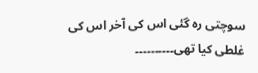سوچتی رہ گئی اس کی آخر اس کی غلطی کیا تھی۔۔۔۔۔۔۔۔۔۔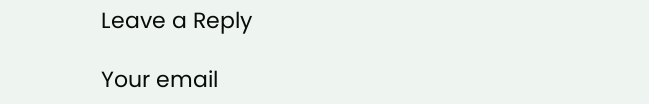Leave a Reply

Your email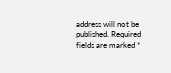address will not be published. Required fields are marked *